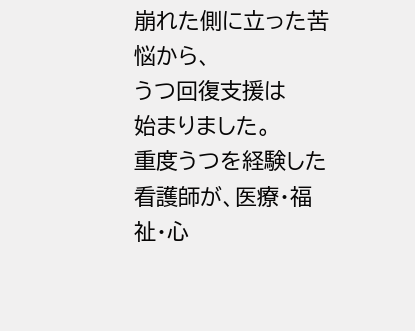崩れた側に立った苦悩から、
うつ回復支援は
始まりました。
重度うつを経験した看護師が、医療・福祉・心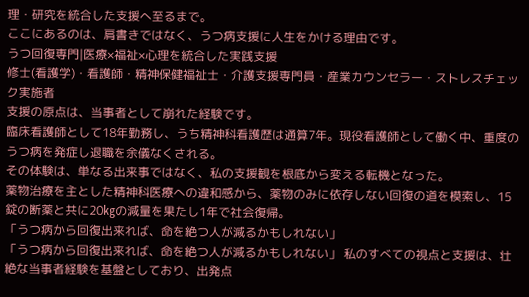理・研究を統合した支援へ至るまで。
ここにあるのは、肩書きではなく、うつ病支援に人生をかける理由です。
うつ回復専門|医療×福祉×心理を統合した実践支援
修士(看護学)・看護師・精神保健福祉士・介護支援専門員・産業カウンセラー・ストレスチェック実施者
支援の原点は、当事者として崩れた経験です。
臨床看護師として18年勤務し、うち精神科看護歴は通算7年。現役看護師として働く中、重度のうつ病を発症し退職を余儀なくされる。
その体験は、単なる出来事ではなく、私の支援観を根底から変える転機となった。
薬物治療を主とした精神科医療への違和感から、薬物のみに依存しない回復の道を模索し、15錠の断薬と共に20㎏の減量を果たし1年で社会復帰。
「うつ病から回復出来れば、命を絶つ人が減るかもしれない」
「うつ病から回復出来れば、命を絶つ人が減るかもしれない」 私のすべての視点と支援は、壮絶な当事者経験を基盤としており、出発点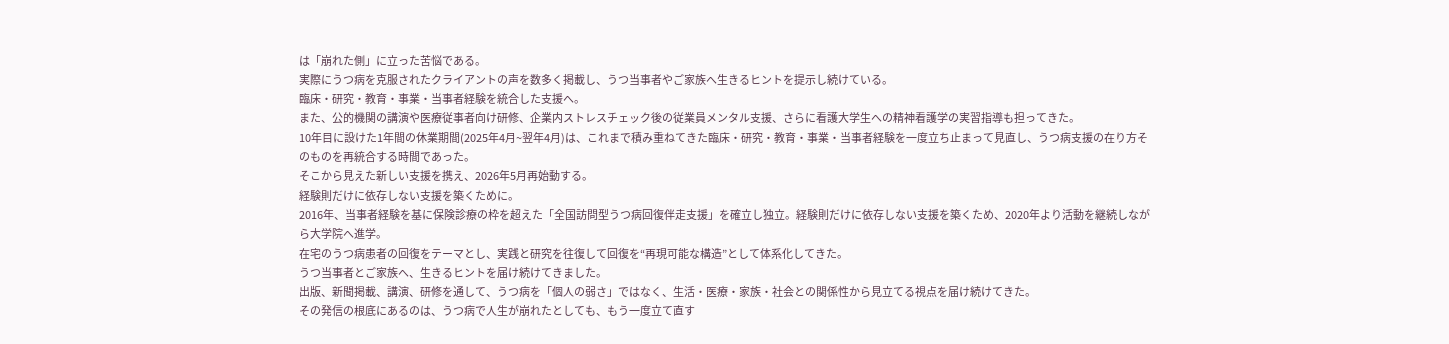は「崩れた側」に立った苦悩である。
実際にうつ病を克服されたクライアントの声を数多く掲載し、うつ当事者やご家族へ生きるヒントを提示し続けている。
臨床・研究・教育・事業・当事者経験を統合した支援へ。
また、公的機関の講演や医療従事者向け研修、企業内ストレスチェック後の従業員メンタル支援、さらに看護大学生への精神看護学の実習指導も担ってきた。
10年目に設けた1年間の休業期間(2025年4月~翌年4月)は、これまで積み重ねてきた臨床・研究・教育・事業・当事者経験を一度立ち止まって見直し、うつ病支援の在り方そのものを再統合する時間であった。
そこから見えた新しい支援を携え、2026年5月再始動する。
経験則だけに依存しない支援を築くために。
2016年、当事者経験を基に保険診療の枠を超えた「全国訪問型うつ病回復伴走支援」を確立し独立。経験則だけに依存しない支援を築くため、2020年より活動を継続しながら大学院へ進学。
在宅のうつ病患者の回復をテーマとし、実践と研究を往復して回復を“再現可能な構造”として体系化してきた。
うつ当事者とご家族へ、生きるヒントを届け続けてきました。
出版、新聞掲載、講演、研修を通して、うつ病を「個人の弱さ」ではなく、生活・医療・家族・社会との関係性から見立てる視点を届け続けてきた。
その発信の根底にあるのは、うつ病で人生が崩れたとしても、もう一度立て直す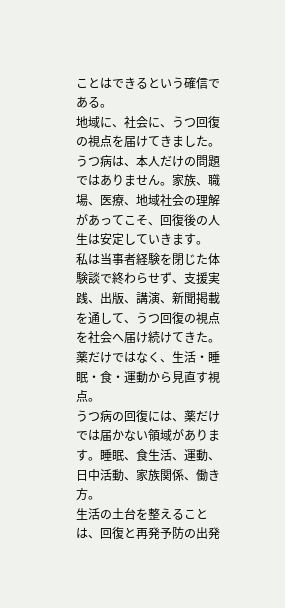ことはできるという確信である。
地域に、社会に、うつ回復の視点を届けてきました。
うつ病は、本人だけの問題ではありません。家族、職場、医療、地域社会の理解があってこそ、回復後の人生は安定していきます。
私は当事者経験を閉じた体験談で終わらせず、支援実践、出版、講演、新聞掲載を通して、うつ回復の視点を社会へ届け続けてきた。
薬だけではなく、生活・睡眠・食・運動から見直す視点。
うつ病の回復には、薬だけでは届かない領域があります。睡眠、食生活、運動、日中活動、家族関係、働き方。
生活の土台を整えることは、回復と再発予防の出発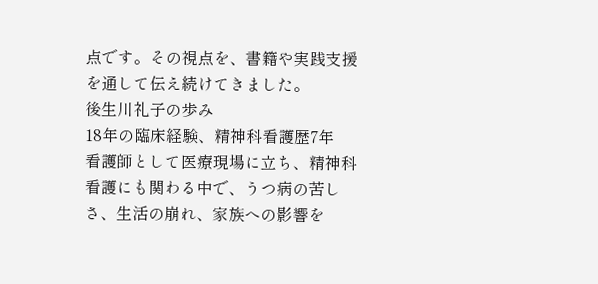点です。その視点を、書籍や実践支援を通して伝え続けてきました。
後生川礼子の歩み
18年の臨床経験、精神科看護歴7年
看護師として医療現場に立ち、精神科看護にも関わる中で、うつ病の苦しさ、生活の崩れ、家族への影響を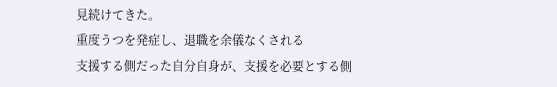見続けてきた。
重度うつを発症し、退職を余儀なくされる
支援する側だった自分自身が、支援を必要とする側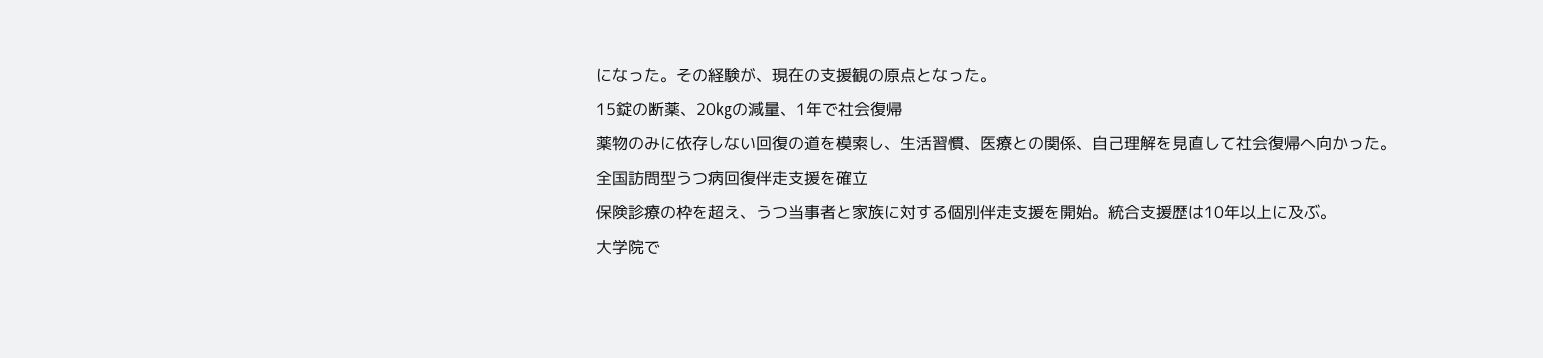になった。その経験が、現在の支援観の原点となった。
15錠の断薬、20㎏の減量、1年で社会復帰
薬物のみに依存しない回復の道を模索し、生活習慣、医療との関係、自己理解を見直して社会復帰へ向かった。
全国訪問型うつ病回復伴走支援を確立
保険診療の枠を超え、うつ当事者と家族に対する個別伴走支援を開始。統合支援歴は10年以上に及ぶ。
大学院で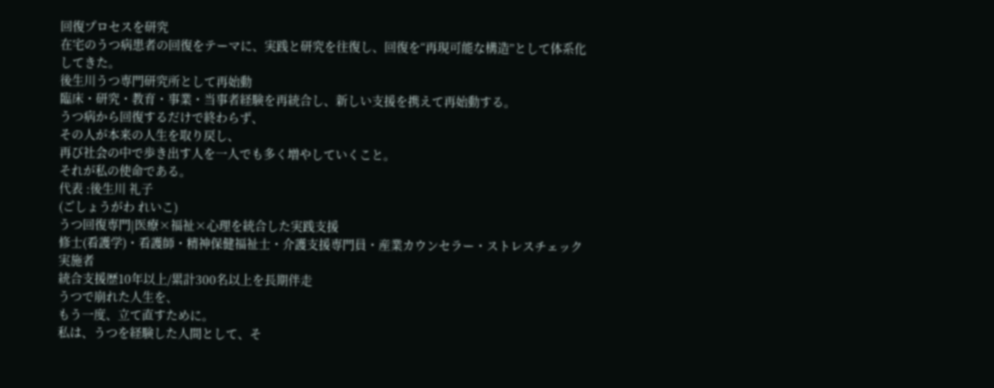回復プロセスを研究
在宅のうつ病患者の回復をテーマに、実践と研究を往復し、回復を“再現可能な構造”として体系化してきた。
後生川うつ専門研究所として再始動
臨床・研究・教育・事業・当事者経験を再統合し、新しい支援を携えて再始動する。
うつ病から回復するだけで終わらず、
その人が本来の人生を取り戻し、
再び社会の中で歩き出す人を一人でも多く増やしていくこと。
それが私の使命である。
代表 :後生川 礼子
(ごしょうがわ れいこ)
うつ回復専門|医療×福祉×心理を統合した実践支援
修士(看護学)・看護師・精神保健福祉士・介護支援専門員・産業カウンセラー・ストレスチェック実施者
統合支援歴10年以上/累計300名以上を長期伴走
うつで崩れた人生を、
もう一度、立て直すために。
私は、うつを経験した人間として、そ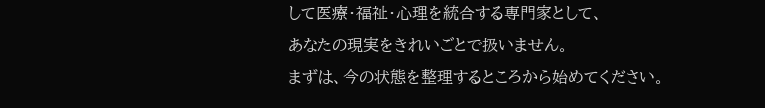して医療・福祉・心理を統合する専門家として、
あなたの現実をきれいごとで扱いません。
まずは、今の状態を整理するところから始めてください。